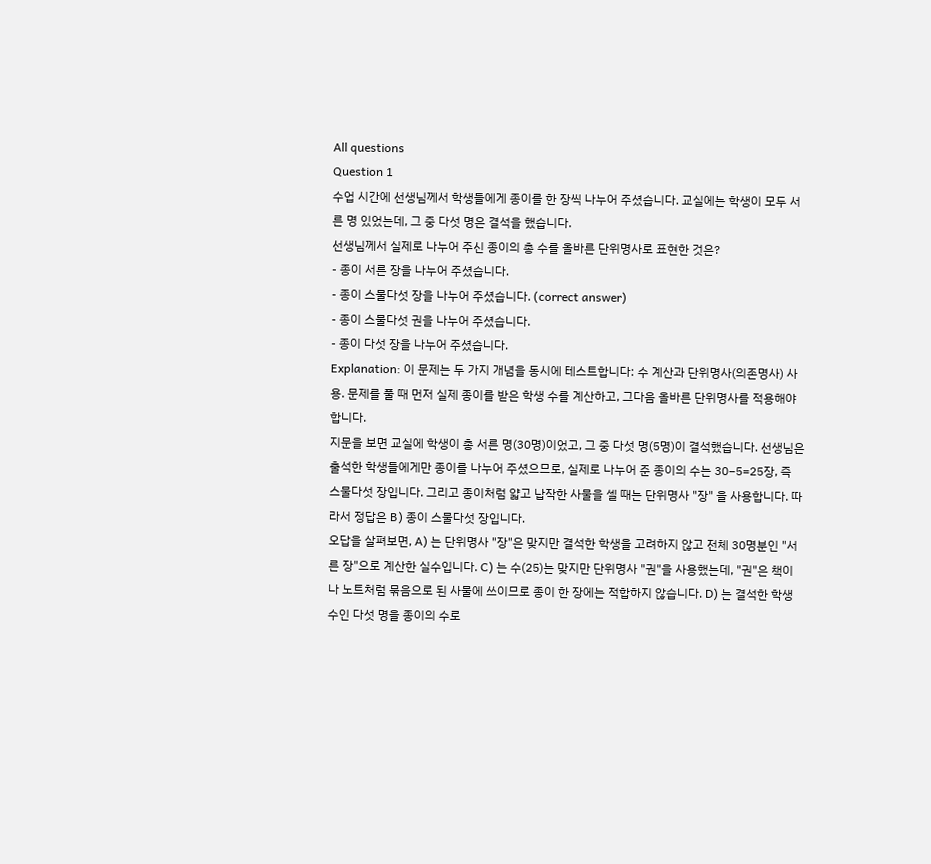All questions
Question 1
수업 시간에 선생님께서 학생들에게 종이를 한 장씩 나누어 주셨습니다. 교실에는 학생이 모두 서른 명 있었는데, 그 중 다섯 명은 결석을 했습니다.
선생님께서 실제로 나누어 주신 종이의 총 수를 올바른 단위명사로 표현한 것은?
- 종이 서른 장을 나누어 주셨습니다.
- 종이 스물다섯 장을 나누어 주셨습니다. (correct answer)
- 종이 스물다섯 권을 나누어 주셨습니다.
- 종이 다섯 장을 나누어 주셨습니다.
Explanation: 이 문제는 두 가지 개념을 동시에 테스트합니다: 수 계산과 단위명사(의존명사) 사용. 문제를 풀 때 먼저 실제 종이를 받은 학생 수를 계산하고, 그다음 올바른 단위명사를 적용해야 합니다.
지문을 보면 교실에 학생이 총 서른 명(30명)이었고, 그 중 다섯 명(5명)이 결석했습니다. 선생님은 출석한 학생들에게만 종이를 나누어 주셨으므로, 실제로 나누어 준 종이의 수는 30−5=25장, 즉 스물다섯 장입니다. 그리고 종이처럼 얇고 납작한 사물을 셀 때는 단위명사 "장" 을 사용합니다. 따라서 정답은 B) 종이 스물다섯 장입니다.
오답을 살펴보면, A) 는 단위명사 "장"은 맞지만 결석한 학생을 고려하지 않고 전체 30명분인 "서른 장"으로 계산한 실수입니다. C) 는 수(25)는 맞지만 단위명사 "권"을 사용했는데, "권"은 책이나 노트처럼 묶음으로 된 사물에 쓰이므로 종이 한 장에는 적합하지 않습니다. D) 는 결석한 학생 수인 다섯 명을 종이의 수로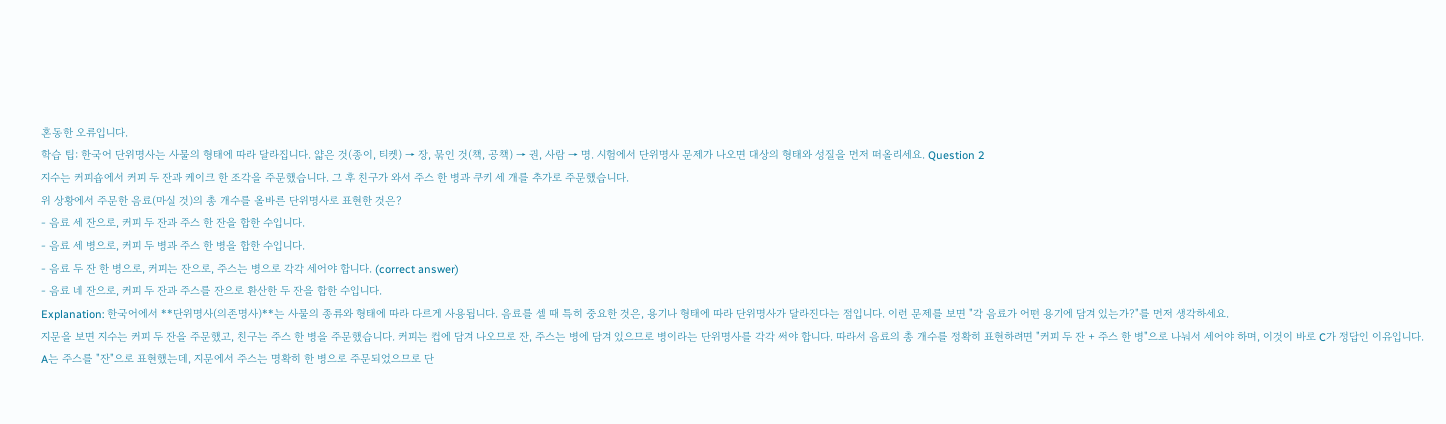혼동한 오류입니다.
학습 팁: 한국어 단위명사는 사물의 형태에 따라 달라집니다. 얇은 것(종이, 티켓) → 장, 묶인 것(책, 공책) → 권, 사람 → 명. 시험에서 단위명사 문제가 나오면 대상의 형태와 성질을 먼저 떠올리세요. Question 2
지수는 커피숍에서 커피 두 잔과 케이크 한 조각을 주문했습니다. 그 후 친구가 와서 주스 한 병과 쿠키 세 개를 추가로 주문했습니다.
위 상황에서 주문한 음료(마실 것)의 총 개수를 올바른 단위명사로 표현한 것은?
- 음료 세 잔으로, 커피 두 잔과 주스 한 잔을 합한 수입니다.
- 음료 세 병으로, 커피 두 병과 주스 한 병을 합한 수입니다.
- 음료 두 잔 한 병으로, 커피는 잔으로, 주스는 병으로 각각 세어야 합니다. (correct answer)
- 음료 네 잔으로, 커피 두 잔과 주스를 잔으로 환산한 두 잔을 합한 수입니다.
Explanation: 한국어에서 **단위명사(의존명사)**는 사물의 종류와 형태에 따라 다르게 사용됩니다. 음료를 셀 때 특히 중요한 것은, 용기나 형태에 따라 단위명사가 달라진다는 점입니다. 이런 문제를 보면 "각 음료가 어떤 용기에 담겨 있는가?"를 먼저 생각하세요.
지문을 보면 지수는 커피 두 잔을 주문했고, 친구는 주스 한 병을 주문했습니다. 커피는 컵에 담겨 나오므로 잔, 주스는 병에 담겨 있으므로 병이라는 단위명사를 각각 써야 합니다. 따라서 음료의 총 개수를 정확히 표현하려면 "커피 두 잔 + 주스 한 병"으로 나눠서 세어야 하며, 이것이 바로 C가 정답인 이유입니다.
A는 주스를 "잔"으로 표현했는데, 지문에서 주스는 명확히 한 병으로 주문되었으므로 단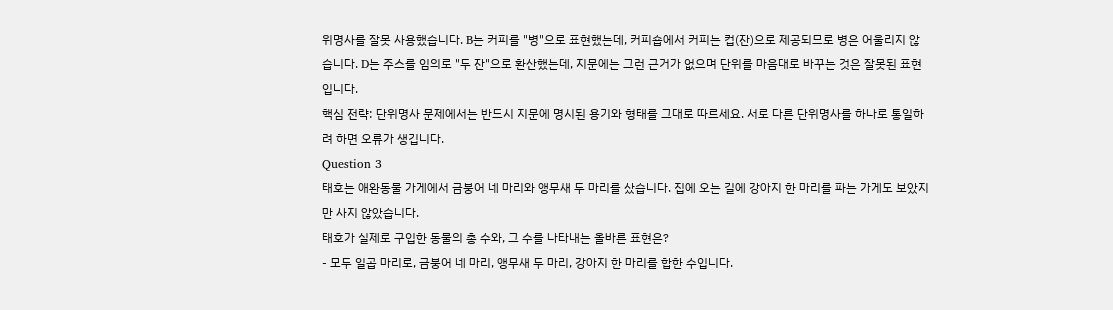위명사를 잘못 사용했습니다. B는 커피를 "병"으로 표현했는데, 커피숍에서 커피는 컵(잔)으로 제공되므로 병은 어울리지 않습니다. D는 주스를 임의로 "두 잔"으로 환산했는데, 지문에는 그런 근거가 없으며 단위를 마음대로 바꾸는 것은 잘못된 표현입니다.
핵심 전략: 단위명사 문제에서는 반드시 지문에 명시된 용기와 형태를 그대로 따르세요. 서로 다른 단위명사를 하나로 통일하려 하면 오류가 생깁니다.
Question 3
태호는 애완동물 가게에서 금붕어 네 마리와 앵무새 두 마리를 샀습니다. 집에 오는 길에 강아지 한 마리를 파는 가게도 보았지만 사지 않았습니다.
태호가 실제로 구입한 동물의 총 수와, 그 수를 나타내는 올바른 표현은?
- 모두 일곱 마리로, 금붕어 네 마리, 앵무새 두 마리, 강아지 한 마리를 합한 수입니다.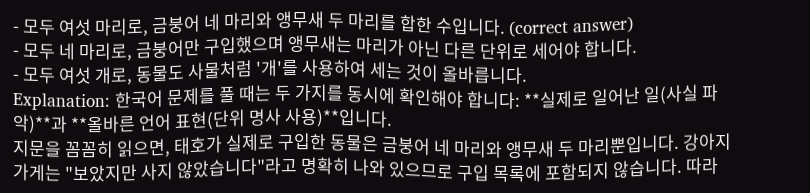- 모두 여섯 마리로, 금붕어 네 마리와 앵무새 두 마리를 합한 수입니다. (correct answer)
- 모두 네 마리로, 금붕어만 구입했으며 앵무새는 마리가 아닌 다른 단위로 세어야 합니다.
- 모두 여섯 개로, 동물도 사물처럼 '개'를 사용하여 세는 것이 올바릅니다.
Explanation: 한국어 문제를 풀 때는 두 가지를 동시에 확인해야 합니다: **실제로 일어난 일(사실 파악)**과 **올바른 언어 표현(단위 명사 사용)**입니다.
지문을 꼼꼼히 읽으면, 태호가 실제로 구입한 동물은 금붕어 네 마리와 앵무새 두 마리뿐입니다. 강아지 가게는 "보았지만 사지 않았습니다"라고 명확히 나와 있으므로 구입 목록에 포함되지 않습니다. 따라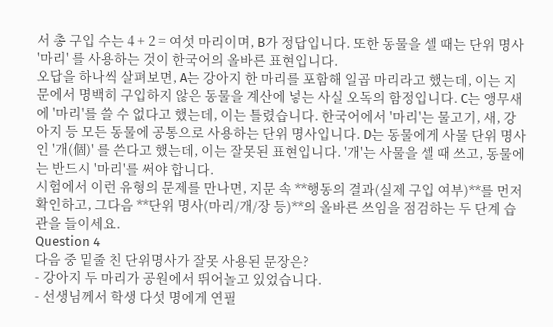서 총 구입 수는 4 + 2 = 여섯 마리이며, B가 정답입니다. 또한 동물을 셀 때는 단위 명사 '마리' 를 사용하는 것이 한국어의 올바른 표현입니다.
오답을 하나씩 살펴보면, A는 강아지 한 마리를 포함해 일곱 마리라고 했는데, 이는 지문에서 명백히 구입하지 않은 동물을 계산에 넣는 사실 오독의 함정입니다. C는 앵무새에 '마리'를 쓸 수 없다고 했는데, 이는 틀렸습니다. 한국어에서 '마리'는 물고기, 새, 강아지 등 모든 동물에 공통으로 사용하는 단위 명사입니다. D는 동물에게 사물 단위 명사인 '개(個)' 를 쓴다고 했는데, 이는 잘못된 표현입니다. '개'는 사물을 셀 때 쓰고, 동물에는 반드시 '마리'를 써야 합니다.
시험에서 이런 유형의 문제를 만나면, 지문 속 **행동의 결과(실제 구입 여부)**를 먼저 확인하고, 그다음 **단위 명사(마리/개/장 등)**의 올바른 쓰임을 점검하는 두 단계 습관을 들이세요.
Question 4
다음 중 밑줄 친 단위명사가 잘못 사용된 문장은?
- 강아지 두 마리가 공원에서 뛰어놀고 있었습니다.
- 선생님께서 학생 다섯 명에게 연필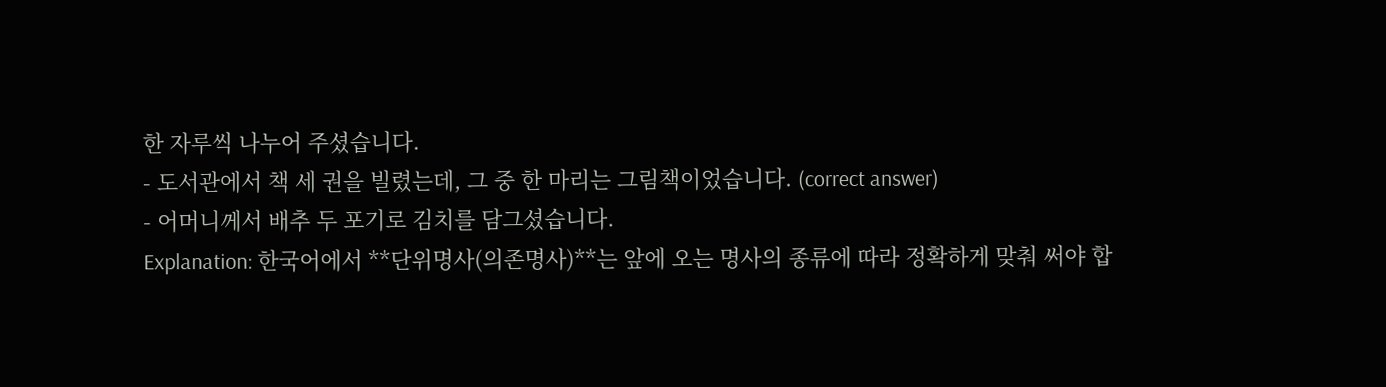한 자루씩 나누어 주셨습니다.
- 도서관에서 책 세 권을 빌렸는데, 그 중 한 마리는 그림책이었습니다. (correct answer)
- 어머니께서 배추 두 포기로 김치를 담그셨습니다.
Explanation: 한국어에서 **단위명사(의존명사)**는 앞에 오는 명사의 종류에 따라 정확하게 맞춰 써야 합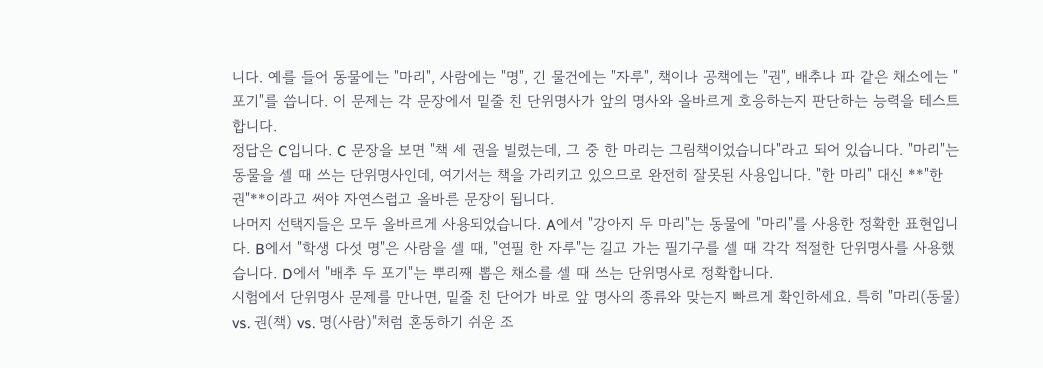니다. 예를 들어 동물에는 "마리", 사람에는 "명", 긴 물건에는 "자루", 책이나 공책에는 "권", 배추나 파 같은 채소에는 "포기"를 씁니다. 이 문제는 각 문장에서 밑줄 친 단위명사가 앞의 명사와 올바르게 호응하는지 판단하는 능력을 테스트합니다.
정답은 C입니다. C 문장을 보면 "책 세 권을 빌렸는데, 그 중 한 마리는 그림책이었습니다"라고 되어 있습니다. "마리"는 동물을 셀 때 쓰는 단위명사인데, 여기서는 책을 가리키고 있으므로 완전히 잘못된 사용입니다. "한 마리" 대신 **"한 권"**이라고 써야 자연스럽고 올바른 문장이 됩니다.
나머지 선택지들은 모두 올바르게 사용되었습니다. A에서 "강아지 두 마리"는 동물에 "마리"를 사용한 정확한 표현입니다. B에서 "학생 다섯 명"은 사람을 셀 때, "연필 한 자루"는 길고 가는 필기구를 셀 때 각각 적절한 단위명사를 사용했습니다. D에서 "배추 두 포기"는 뿌리째 뽑은 채소를 셀 때 쓰는 단위명사로 정확합니다.
시험에서 단위명사 문제를 만나면, 밑줄 친 단어가 바로 앞 명사의 종류와 맞는지 빠르게 확인하세요. 특히 "마리(동물) vs. 권(책) vs. 명(사람)"처럼 혼동하기 쉬운 조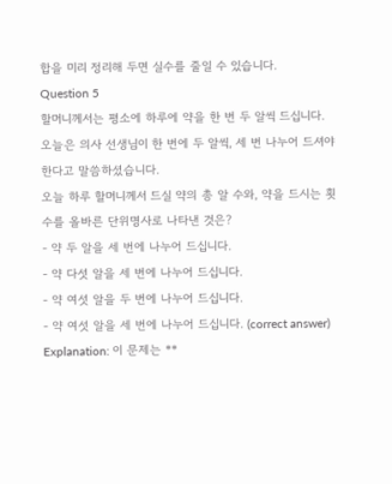합을 미리 정리해 두면 실수를 줄일 수 있습니다.
Question 5
할머니께서는 평소에 하루에 약을 한 번 두 알씩 드십니다. 오늘은 의사 선생님이 한 번에 두 알씩, 세 번 나누어 드셔야 한다고 말씀하셨습니다.
오늘 하루 할머니께서 드실 약의 총 알 수와, 약을 드시는 횟수를 올바른 단위명사로 나타낸 것은?
- 약 두 알을 세 번에 나누어 드십니다.
- 약 다섯 알을 세 번에 나누어 드십니다.
- 약 여섯 알을 두 번에 나누어 드십니다.
- 약 여섯 알을 세 번에 나누어 드십니다. (correct answer)
Explanation: 이 문제는 **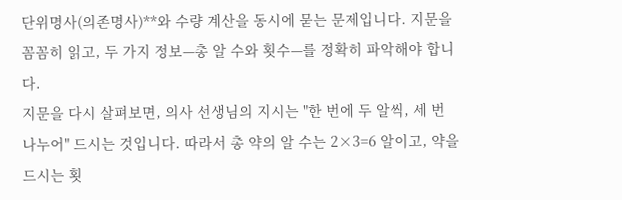단위명사(의존명사)**와 수량 계산을 동시에 묻는 문제입니다. 지문을 꼼꼼히 읽고, 두 가지 정보—총 알 수와 횟수—를 정확히 파악해야 합니다.
지문을 다시 살펴보면, 의사 선생님의 지시는 "한 번에 두 알씩, 세 번 나누어" 드시는 것입니다. 따라서 총 약의 알 수는 2×3=6 알이고, 약을 드시는 횟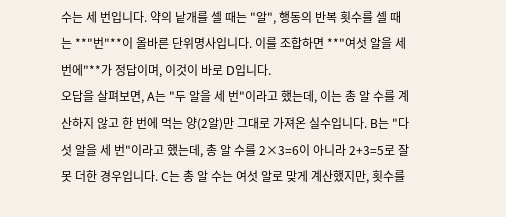수는 세 번입니다. 약의 낱개를 셀 때는 "알", 행동의 반복 횟수를 셀 때는 **"번"**이 올바른 단위명사입니다. 이를 조합하면 **"여섯 알을 세 번에"**가 정답이며, 이것이 바로 D입니다.
오답을 살펴보면, A는 "두 알을 세 번"이라고 했는데, 이는 총 알 수를 계산하지 않고 한 번에 먹는 양(2알)만 그대로 가져온 실수입니다. B는 "다섯 알을 세 번"이라고 했는데, 총 알 수를 2×3=6이 아니라 2+3=5로 잘못 더한 경우입니다. C는 총 알 수는 여섯 알로 맞게 계산했지만, 횟수를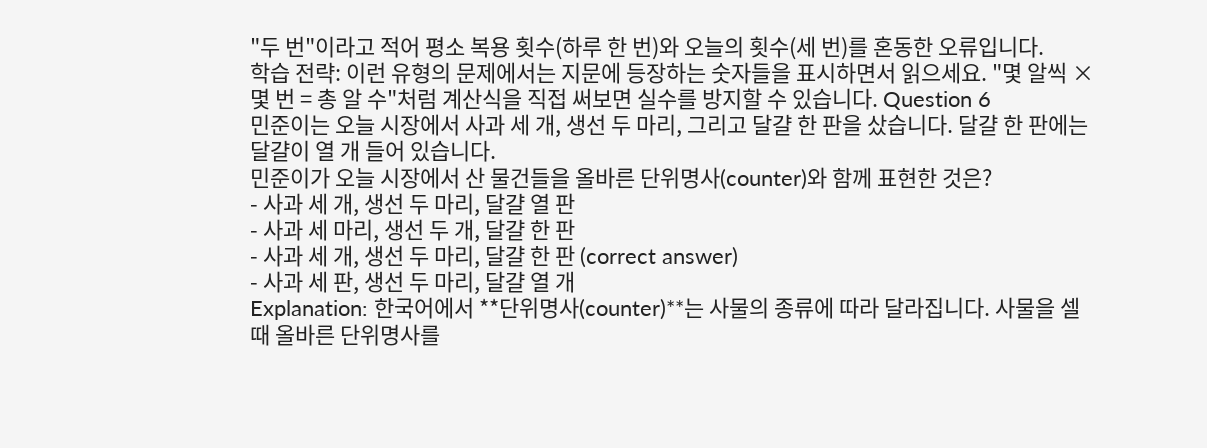"두 번"이라고 적어 평소 복용 횟수(하루 한 번)와 오늘의 횟수(세 번)를 혼동한 오류입니다.
학습 전략: 이런 유형의 문제에서는 지문에 등장하는 숫자들을 표시하면서 읽으세요. "몇 알씩 × 몇 번 = 총 알 수"처럼 계산식을 직접 써보면 실수를 방지할 수 있습니다. Question 6
민준이는 오늘 시장에서 사과 세 개, 생선 두 마리, 그리고 달걀 한 판을 샀습니다. 달걀 한 판에는 달걀이 열 개 들어 있습니다.
민준이가 오늘 시장에서 산 물건들을 올바른 단위명사(counter)와 함께 표현한 것은?
- 사과 세 개, 생선 두 마리, 달걀 열 판
- 사과 세 마리, 생선 두 개, 달걀 한 판
- 사과 세 개, 생선 두 마리, 달걀 한 판 (correct answer)
- 사과 세 판, 생선 두 마리, 달걀 열 개
Explanation: 한국어에서 **단위명사(counter)**는 사물의 종류에 따라 달라집니다. 사물을 셀 때 올바른 단위명사를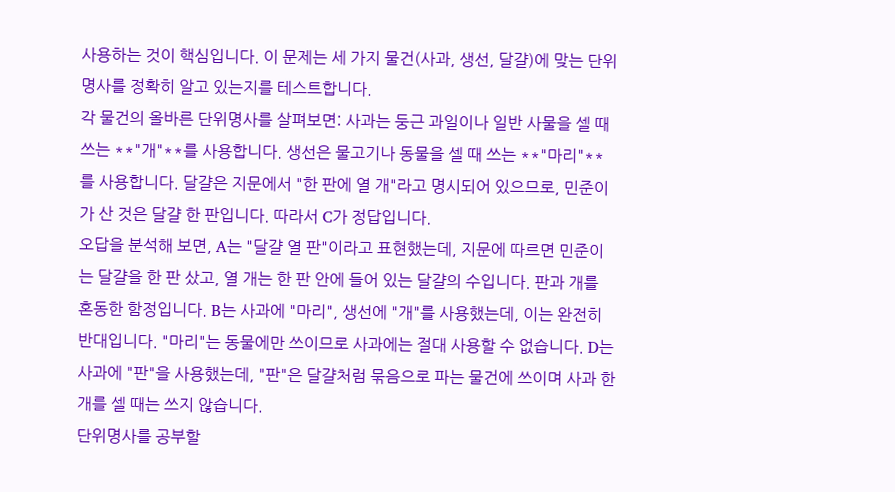사용하는 것이 핵심입니다. 이 문제는 세 가지 물건(사과, 생선, 달걀)에 맞는 단위명사를 정확히 알고 있는지를 테스트합니다.
각 물건의 올바른 단위명사를 살펴보면: 사과는 둥근 과일이나 일반 사물을 셀 때 쓰는 **"개"**를 사용합니다. 생선은 물고기나 동물을 셀 때 쓰는 **"마리"**를 사용합니다. 달걀은 지문에서 "한 판에 열 개"라고 명시되어 있으므로, 민준이가 산 것은 달걀 한 판입니다. 따라서 C가 정답입니다.
오답을 분석해 보면, A는 "달걀 열 판"이라고 표현했는데, 지문에 따르면 민준이는 달걀을 한 판 샀고, 열 개는 한 판 안에 들어 있는 달걀의 수입니다. 판과 개를 혼동한 함정입니다. B는 사과에 "마리", 생선에 "개"를 사용했는데, 이는 완전히 반대입니다. "마리"는 동물에만 쓰이므로 사과에는 절대 사용할 수 없습니다. D는 사과에 "판"을 사용했는데, "판"은 달걀처럼 묶음으로 파는 물건에 쓰이며 사과 한 개를 셀 때는 쓰지 않습니다.
단위명사를 공부할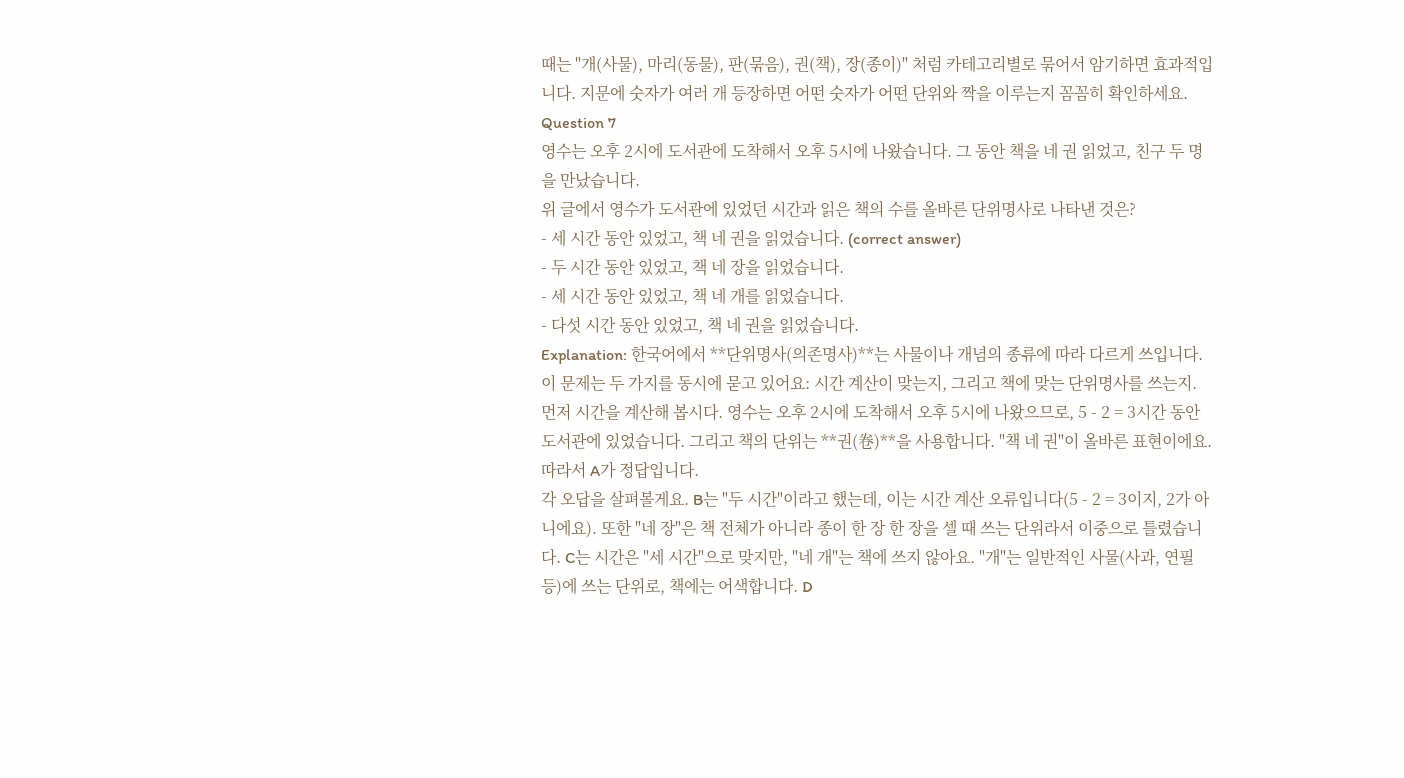때는 "개(사물), 마리(동물), 판(묶음), 권(책), 장(종이)" 처럼 카테고리별로 묶어서 암기하면 효과적입니다. 지문에 숫자가 여러 개 등장하면 어떤 숫자가 어떤 단위와 짝을 이루는지 꼼꼼히 확인하세요.
Question 7
영수는 오후 2시에 도서관에 도착해서 오후 5시에 나왔습니다. 그 동안 책을 네 권 읽었고, 친구 두 명을 만났습니다.
위 글에서 영수가 도서관에 있었던 시간과 읽은 책의 수를 올바른 단위명사로 나타낸 것은?
- 세 시간 동안 있었고, 책 네 권을 읽었습니다. (correct answer)
- 두 시간 동안 있었고, 책 네 장을 읽었습니다.
- 세 시간 동안 있었고, 책 네 개를 읽었습니다.
- 다섯 시간 동안 있었고, 책 네 권을 읽었습니다.
Explanation: 한국어에서 **단위명사(의존명사)**는 사물이나 개념의 종류에 따라 다르게 쓰입니다. 이 문제는 두 가지를 동시에 묻고 있어요: 시간 계산이 맞는지, 그리고 책에 맞는 단위명사를 쓰는지.
먼저 시간을 계산해 봅시다. 영수는 오후 2시에 도착해서 오후 5시에 나왔으므로, 5 - 2 = 3시간 동안 도서관에 있었습니다. 그리고 책의 단위는 **권(卷)**을 사용합니다. "책 네 권"이 올바른 표현이에요. 따라서 A가 정답입니다.
각 오답을 살펴볼게요. B는 "두 시간"이라고 했는데, 이는 시간 계산 오류입니다(5 - 2 = 3이지, 2가 아니에요). 또한 "네 장"은 책 전체가 아니라 종이 한 장 한 장을 셀 때 쓰는 단위라서 이중으로 틀렸습니다. C는 시간은 "세 시간"으로 맞지만, "네 개"는 책에 쓰지 않아요. "개"는 일반적인 사물(사과, 연필 등)에 쓰는 단위로, 책에는 어색합니다. D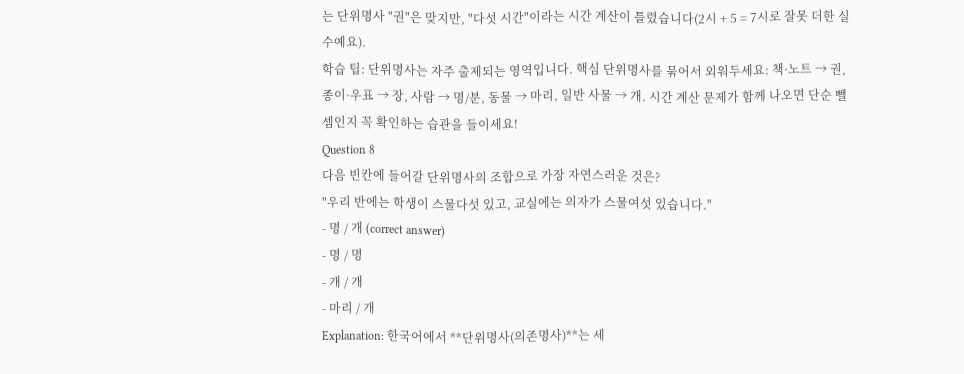는 단위명사 "권"은 맞지만, "다섯 시간"이라는 시간 계산이 틀렸습니다(2시 + 5 = 7시로 잘못 더한 실수예요).
학습 팁: 단위명사는 자주 출제되는 영역입니다. 핵심 단위명사를 묶어서 외워두세요: 책·노트 → 권, 종이·우표 → 장, 사람 → 명/분, 동물 → 마리, 일반 사물 → 개. 시간 계산 문제가 함께 나오면 단순 뺄셈인지 꼭 확인하는 습관을 들이세요!
Question 8
다음 빈칸에 들어갈 단위명사의 조합으로 가장 자연스러운 것은?
"우리 반에는 학생이 스물다섯 있고, 교실에는 의자가 스물여섯 있습니다."
- 명 / 개 (correct answer)
- 명 / 명
- 개 / 개
- 마리 / 개
Explanation: 한국어에서 **단위명사(의존명사)**는 세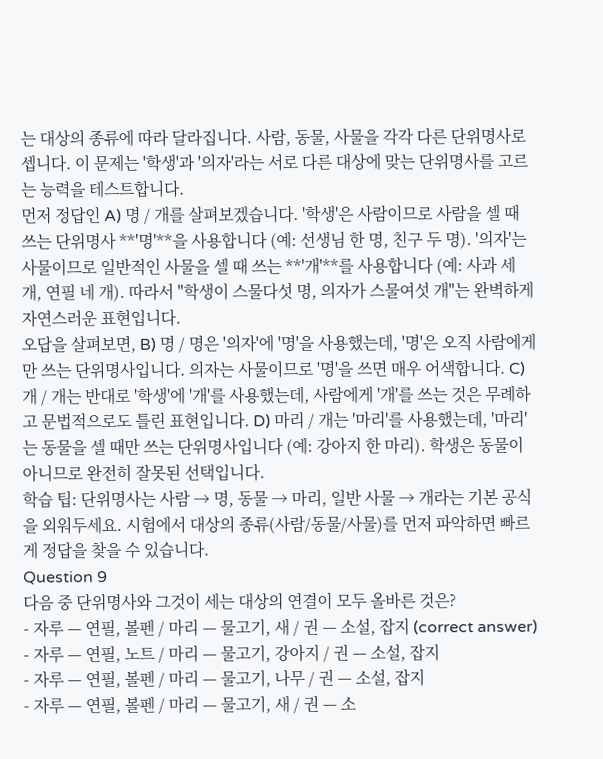는 대상의 종류에 따라 달라집니다. 사람, 동물, 사물을 각각 다른 단위명사로 셉니다. 이 문제는 '학생'과 '의자'라는 서로 다른 대상에 맞는 단위명사를 고르는 능력을 테스트합니다.
먼저 정답인 A) 명 / 개를 살펴보겠습니다. '학생'은 사람이므로 사람을 셀 때 쓰는 단위명사 **'명'**을 사용합니다 (예: 선생님 한 명, 친구 두 명). '의자'는 사물이므로 일반적인 사물을 셀 때 쓰는 **'개'**를 사용합니다 (예: 사과 세 개, 연필 네 개). 따라서 "학생이 스물다섯 명, 의자가 스물여섯 개"는 완벽하게 자연스러운 표현입니다.
오답을 살펴보면, B) 명 / 명은 '의자'에 '명'을 사용했는데, '명'은 오직 사람에게만 쓰는 단위명사입니다. 의자는 사물이므로 '명'을 쓰면 매우 어색합니다. C) 개 / 개는 반대로 '학생'에 '개'를 사용했는데, 사람에게 '개'를 쓰는 것은 무례하고 문법적으로도 틀린 표현입니다. D) 마리 / 개는 '마리'를 사용했는데, '마리'는 동물을 셀 때만 쓰는 단위명사입니다 (예: 강아지 한 마리). 학생은 동물이 아니므로 완전히 잘못된 선택입니다.
학습 팁: 단위명사는 사람 → 명, 동물 → 마리, 일반 사물 → 개라는 기본 공식을 외워두세요. 시험에서 대상의 종류(사람/동물/사물)를 먼저 파악하면 빠르게 정답을 찾을 수 있습니다.
Question 9
다음 중 단위명사와 그것이 세는 대상의 연결이 모두 올바른 것은?
- 자루 — 연필, 볼펜 / 마리 — 물고기, 새 / 권 — 소설, 잡지 (correct answer)
- 자루 — 연필, 노트 / 마리 — 물고기, 강아지 / 권 — 소설, 잡지
- 자루 — 연필, 볼펜 / 마리 — 물고기, 나무 / 권 — 소설, 잡지
- 자루 — 연필, 볼펜 / 마리 — 물고기, 새 / 권 — 소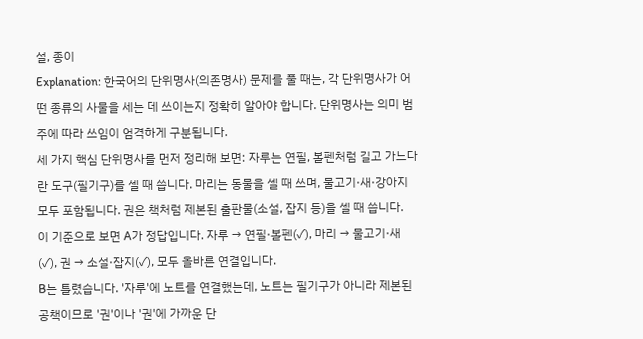설, 종이
Explanation: 한국어의 단위명사(의존명사) 문제를 풀 때는, 각 단위명사가 어떤 종류의 사물을 세는 데 쓰이는지 정확히 알아야 합니다. 단위명사는 의미 범주에 따라 쓰임이 엄격하게 구분됩니다.
세 가지 핵심 단위명사를 먼저 정리해 보면: 자루는 연필, 볼펜처럼 길고 가느다란 도구(필기구)를 셀 때 씁니다. 마리는 동물을 셀 때 쓰며, 물고기·새·강아지 모두 포함됩니다. 권은 책처럼 제본된 출판물(소설, 잡지 등)을 셀 때 씁니다.
이 기준으로 보면 A가 정답입니다. 자루 → 연필·볼펜(✓), 마리 → 물고기·새(✓), 권 → 소설·잡지(✓), 모두 올바른 연결입니다.
B는 틀렸습니다. '자루'에 노트를 연결했는데, 노트는 필기구가 아니라 제본된 공책이므로 '권'이나 '권'에 가까운 단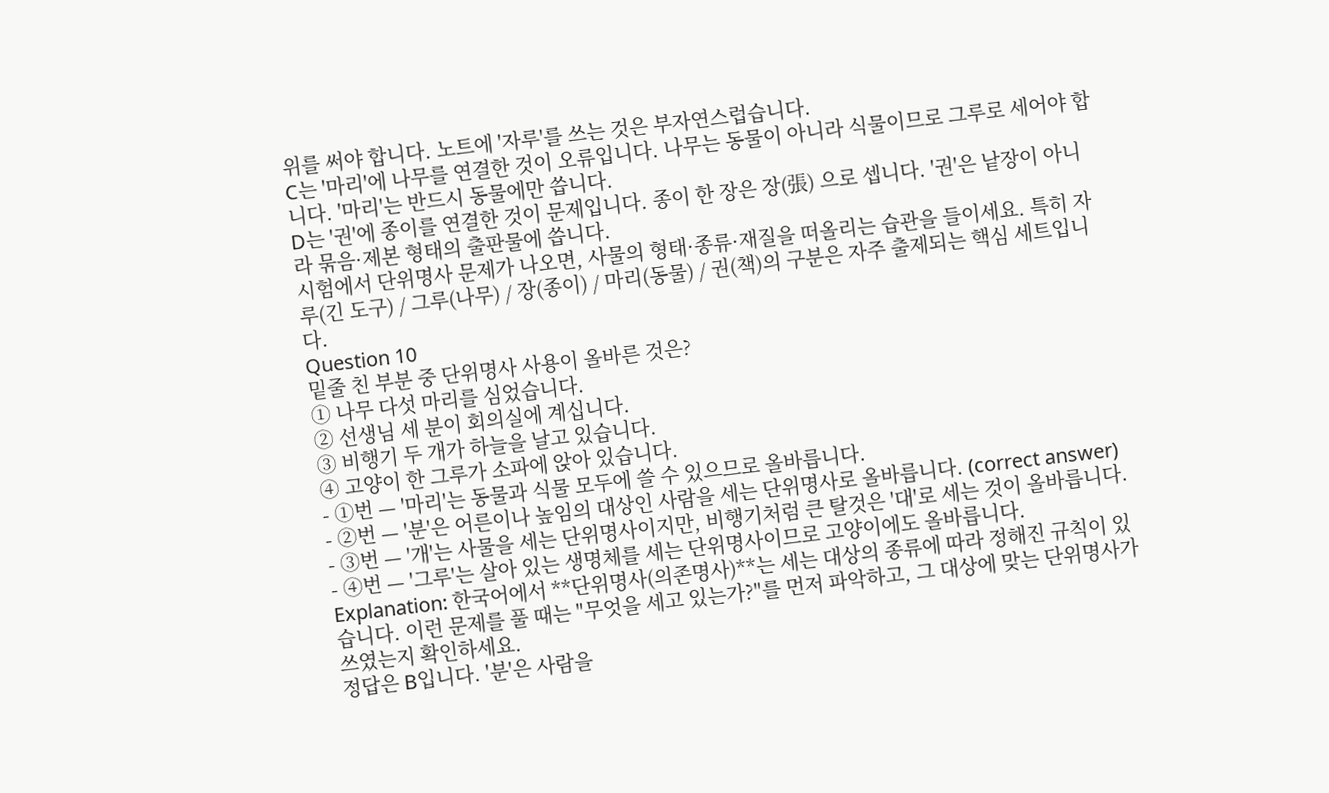위를 써야 합니다. 노트에 '자루'를 쓰는 것은 부자연스럽습니다.
C는 '마리'에 나무를 연결한 것이 오류입니다. 나무는 동물이 아니라 식물이므로 그루로 세어야 합니다. '마리'는 반드시 동물에만 씁니다.
D는 '권'에 종이를 연결한 것이 문제입니다. 종이 한 장은 장(張) 으로 셉니다. '권'은 낱장이 아니라 묶음·제본 형태의 출판물에 씁니다.
시험에서 단위명사 문제가 나오면, 사물의 형태·종류·재질을 떠올리는 습관을 들이세요. 특히 자루(긴 도구) / 그루(나무) / 장(종이) / 마리(동물) / 권(책)의 구분은 자주 출제되는 핵심 세트입니다.
Question 10
밑줄 친 부분 중 단위명사 사용이 올바른 것은?
① 나무 다섯 마리를 심었습니다.
② 선생님 세 분이 회의실에 계십니다.
③ 비행기 두 개가 하늘을 날고 있습니다.
④ 고양이 한 그루가 소파에 앉아 있습니다.
- ①번 — '마리'는 동물과 식물 모두에 쓸 수 있으므로 올바릅니다.
- ②번 — '분'은 어른이나 높임의 대상인 사람을 세는 단위명사로 올바릅니다. (correct answer)
- ③번 — '개'는 사물을 세는 단위명사이지만, 비행기처럼 큰 탈것은 '대'로 세는 것이 올바릅니다.
- ④번 — '그루'는 살아 있는 생명체를 세는 단위명사이므로 고양이에도 올바릅니다.
Explanation: 한국어에서 **단위명사(의존명사)**는 세는 대상의 종류에 따라 정해진 규칙이 있습니다. 이런 문제를 풀 때는 "무엇을 세고 있는가?"를 먼저 파악하고, 그 대상에 맞는 단위명사가 쓰였는지 확인하세요.
정답은 B입니다. '분'은 사람을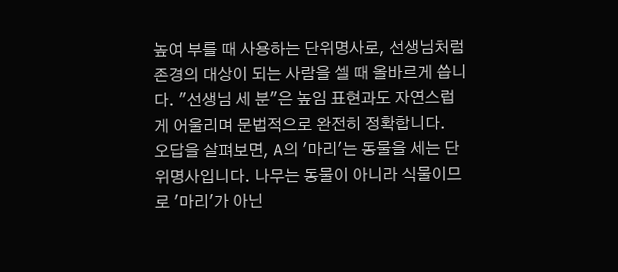높여 부를 때 사용하는 단위명사로, 선생님처럼 존경의 대상이 되는 사람을 셀 때 올바르게 씁니다. "선생님 세 분"은 높임 표현과도 자연스럽게 어울리며 문법적으로 완전히 정확합니다.
오답을 살펴보면, A의 '마리'는 동물을 세는 단위명사입니다. 나무는 동물이 아니라 식물이므로 '마리'가 아닌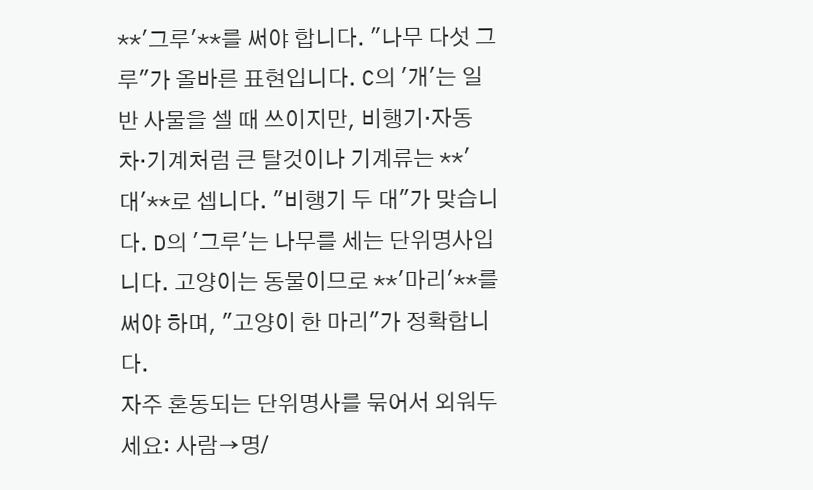**'그루'**를 써야 합니다. "나무 다섯 그루"가 올바른 표현입니다. C의 '개'는 일반 사물을 셀 때 쓰이지만, 비행기·자동차·기계처럼 큰 탈것이나 기계류는 **'대'**로 셉니다. "비행기 두 대"가 맞습니다. D의 '그루'는 나무를 세는 단위명사입니다. 고양이는 동물이므로 **'마리'**를 써야 하며, "고양이 한 마리"가 정확합니다.
자주 혼동되는 단위명사를 묶어서 외워두세요: 사람→명/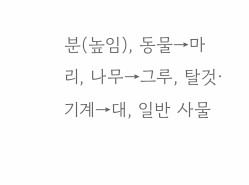분(높임), 동물→마리, 나무→그루, 탈것·기계→대, 일반 사물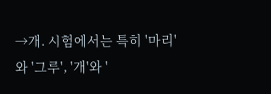→개. 시험에서는 특히 '마리'와 '그루', '개'와 '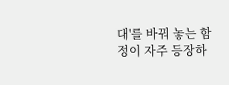대'를 바꿔 놓는 함정이 자주 등장하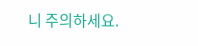니 주의하세요.